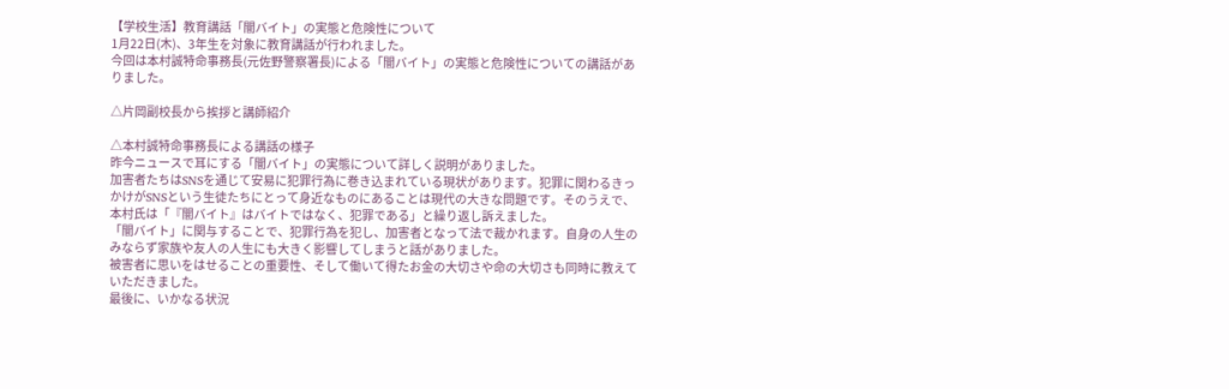【学校生活】教育講話「闇バイト」の実態と危険性について
1月22日(木)、3年生を対象に教育講話が行われました。
今回は本村誠特命事務長(元佐野警察署長)による「闇バイト」の実態と危険性についての講話がありました。

△片岡副校長から挨拶と講師紹介

△本村誠特命事務長による講話の様子
昨今ニュースで耳にする「闇バイト」の実態について詳しく説明がありました。
加害者たちはSNSを通じて安易に犯罪行為に巻き込まれている現状があります。犯罪に関わるきっかけがSNSという生徒たちにとって身近なものにあることは現代の大きな問題です。そのうえで、本村氏は「『闇バイト』はバイトではなく、犯罪である」と繰り返し訴えました。
「闇バイト」に関与することで、犯罪行為を犯し、加害者となって法で裁かれます。自身の人生のみならず家族や友人の人生にも大きく影響してしまうと話がありました。
被害者に思いをはせることの重要性、そして働いて得たお金の大切さや命の大切さも同時に教えていただきました。
最後に、いかなる状況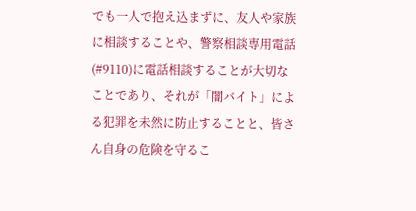でも一人で抱え込まずに、友人や家族に相談することや、警察相談専用電話(#9110)に電話相談することが大切なことであり、それが「闇バイト」による犯罪を未然に防止することと、皆さん自身の危険を守るこ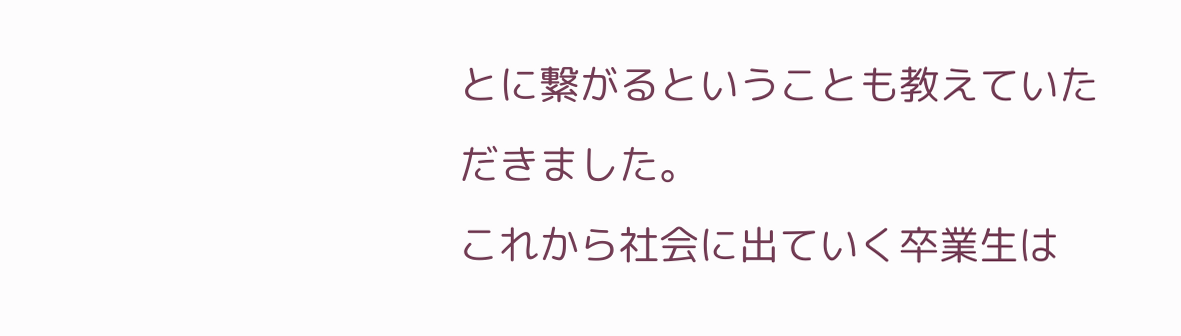とに繋がるということも教えていただきました。
これから社会に出ていく卒業生は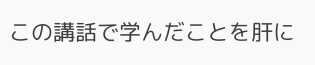この講話で学んだことを肝に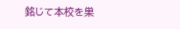銘じて本校を巣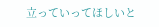立っていってほしいと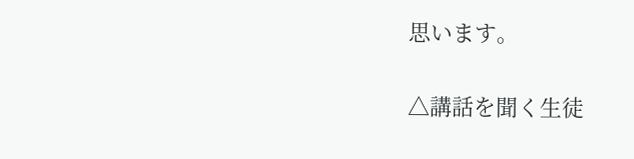思います。

△講話を聞く生徒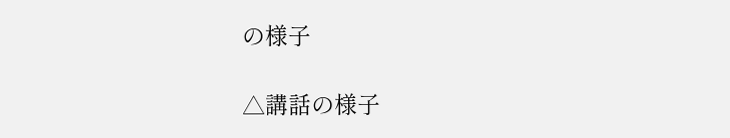の様子

△講話の様子